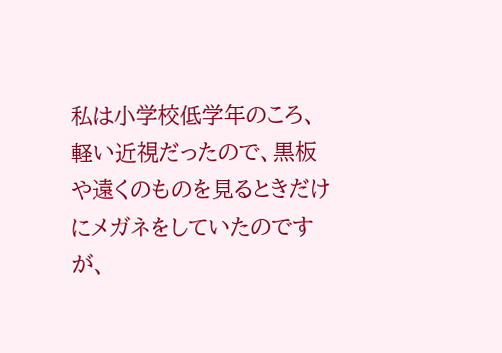私は小学校低学年のころ、軽い近視だったので、黒板や遠くのものを見るときだけにメガネをしていたのですが、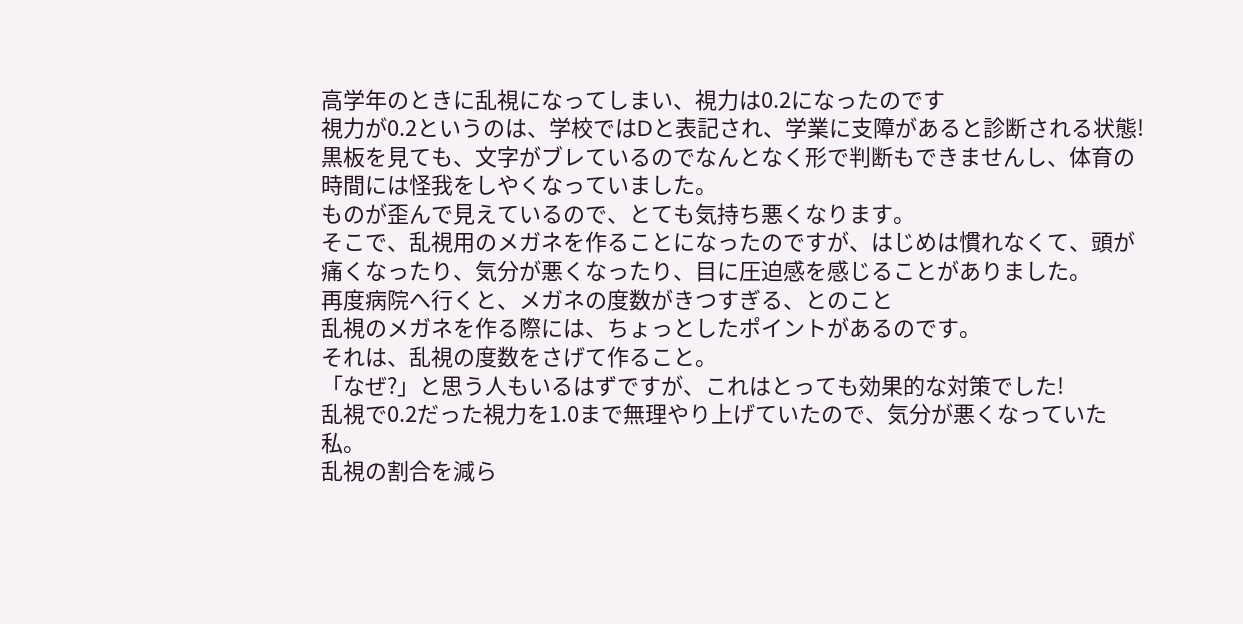高学年のときに乱視になってしまい、視力は0.2になったのです
視力が0.2というのは、学校ではDと表記され、学業に支障があると診断される状態!
黒板を見ても、文字がブレているのでなんとなく形で判断もできませんし、体育の時間には怪我をしやくなっていました。
ものが歪んで見えているので、とても気持ち悪くなります。
そこで、乱視用のメガネを作ることになったのですが、はじめは慣れなくて、頭が痛くなったり、気分が悪くなったり、目に圧迫感を感じることがありました。
再度病院へ行くと、メガネの度数がきつすぎる、とのこと
乱視のメガネを作る際には、ちょっとしたポイントがあるのです。
それは、乱視の度数をさげて作ること。
「なぜ?」と思う人もいるはずですが、これはとっても効果的な対策でした!
乱視で0.2だった視力を1.0まで無理やり上げていたので、気分が悪くなっていた私。
乱視の割合を減ら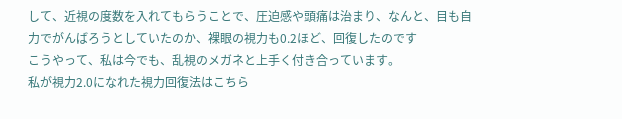して、近視の度数を入れてもらうことで、圧迫感や頭痛は治まり、なんと、目も自力でがんばろうとしていたのか、裸眼の視力も0.2ほど、回復したのです
こうやって、私は今でも、乱視のメガネと上手く付き合っています。
私が視力2.0になれた視力回復法はこちら